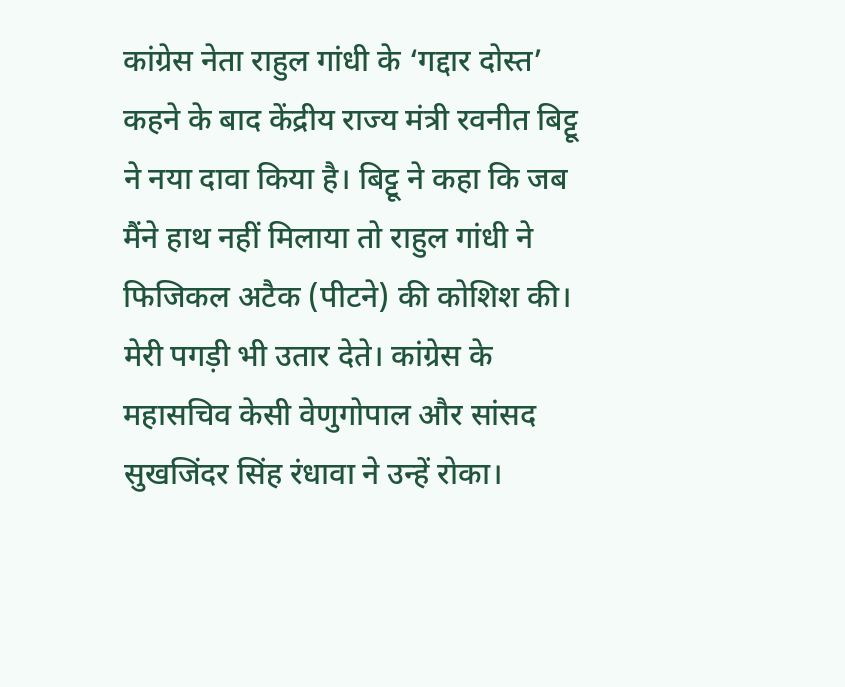कांग्रेस नेता राहुल गांधी के ‘गद्दार दोस्त’ कहने के बाद केंद्रीय राज्य मंत्री रवनीत बिट्टू ने नया दावा किया है। बिट्टू ने कहा कि जब मैंने हाथ नहीं मिलाया तो राहुल गांधी ने फिजिकल अटैक (पीटने) की कोशिश की। मेरी पगड़ी भी उतार देते। कांग्रेस के महासचिव केसी वेणुगोपाल और सांसद सुखजिंदर सिंह रंधावा ने उन्हें रोका।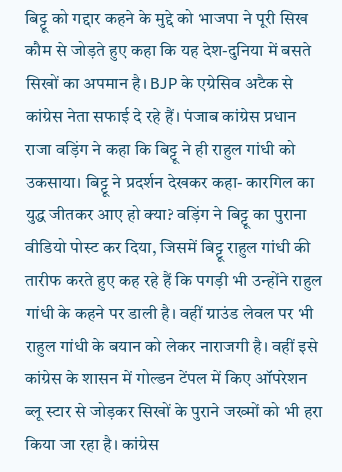बिट्टू को गद्दार कहने के मुद्दे को भाजपा ने पूरी सिख कौम से जोड़ते हुए कहा कि यह देश-दुनिया में बसते सिखों का अपमान है। BJP के एग्रेसिव अटैक से कांग्रेस नेता सफाई दे रहे हैं। पंजाब कांग्रेस प्रधान राजा वड़िंग ने कहा कि बिट्टू ने ही राहुल गांधी को उकसाया। बिट्टू ने प्रदर्शन देखकर कहा- कारगिल का युद्ध जीतकर आए हो क्या? वड़िंग ने बिट्टू का पुराना वीडियो पोस्ट कर दिया, जिसमें बिट्टू राहुल गांधी की तारीफ करते हुए कह रहे हैं कि पगड़ी भी उन्होंने राहुल गांधी के कहने पर डाली है। वहीं ग्राउंड लेवल पर भी राहुल गांधी के बयान को लेकर नाराजगी है। वहीं इसे कांग्रेस के शासन में गोल्डन टेंपल में किए ऑपरेशन ब्लू स्टार से जोड़कर सिखों के पुराने जख्मों को भी हरा किया जा रहा है। कांग्रेस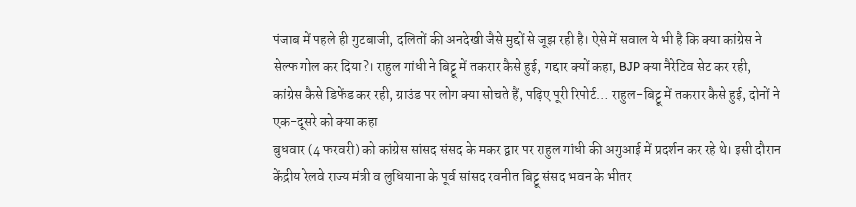पंजाब में पहले ही गुटबाजी, दलितों की अनदेखी जैसे मुद्दों से जूझ रही है। ऐसे में सवाल ये भी है कि क्या कांग्रेस ने सेल्फ गोल कर दिया?। राहुल गांधी ने बिट्टू में तकरार कैसे हुई, गद्दार क्यों कहा, BJP क्या नैरेटिव सेट कर रही, कांग्रेस कैसे डिफेंड कर रही, ग्राउंड पर लोग क्या सोचते हैं, पढ़िए पूरी रिपोर्ट… राहुल-बिट्टू में तकरार कैसे हुई, दोनों ने एक-दूसरे को क्या कहा
बुधवार (4 फरवरी) को कांग्रेस सांसद संसद के मकर द्वार पर राहुल गांधी की अगुआई में प्रदर्शन कर रहे थे। इसी दौरान केंद्रीय रेलवे राज्य मंत्री व लुधियाना के पूर्व सांसद रवनीत बिट्टू संसद भवन के भीतर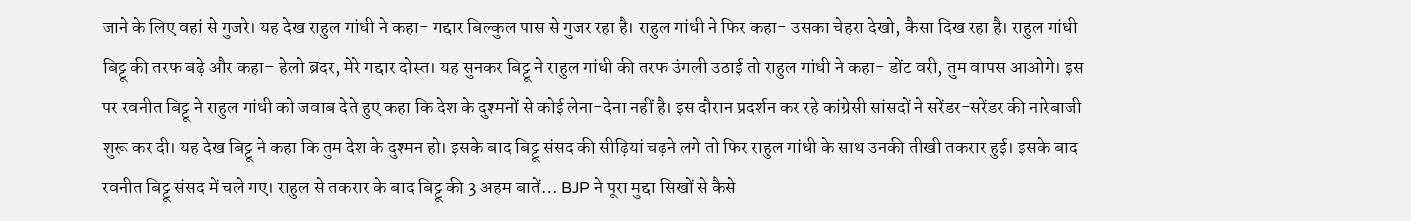जाने के लिए वहां से गुजरे। यह देख राहुल गांधी ने कहा- गद्दार बिल्कुल पास से गुजर रहा है। राहुल गांधी ने फिर कहा- उसका चेहरा देखो, कैसा दिख रहा है। राहुल गांधी बिट्टू की तरफ बढ़े और कहा– हेलो ब्रदर, मेरे गद्दार दोस्त। यह सुनकर बिट्टू ने राहुल गांधी की तरफ उंगली उठाई तो राहुल गांधी ने कहा- डोंट वरी, तुम वापस आओगे। इस पर रवनीत बिट्टू ने राहुल गांधी को जवाब देते हुए कहा कि देश के दुश्मनों से कोई लेना-देना नहीं है। इस दौरान प्रदर्शन कर रहे कांग्रेसी सांसदों ने सरेंडर-सरेंडर की नारेबाजी शुरू कर दी। यह देख बिट्टू ने कहा कि तुम देश के दुश्मन हो। इसके बाद बिट्टू संसद की सीढ़ियां चढ़ने लगे तो फिर राहुल गांधी के साथ उनकी तीखी तकरार हुई। इसके बाद रवनीत बिट्टू संसद में चले गए। राहुल से तकरार के बाद बिट्टू की 3 अहम बातें… BJP ने पूरा मुद्दा सिखों से कैसे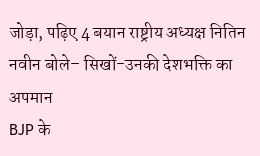जोड़ा, पढ़िए 4 बयान राष्ट्रीय अध्यक्ष नितिन नवीन बोले– सिखों-उनकी देशभक्ति का अपमान
BJP के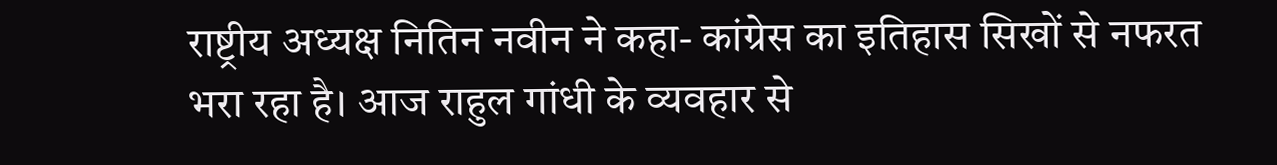राष्ट्रीय अध्यक्ष नितिन नवीन ने कहा- कांग्रेस का इतिहास सिखों से नफरत भरा रहा है। आज राहुल गांधी के व्यवहार से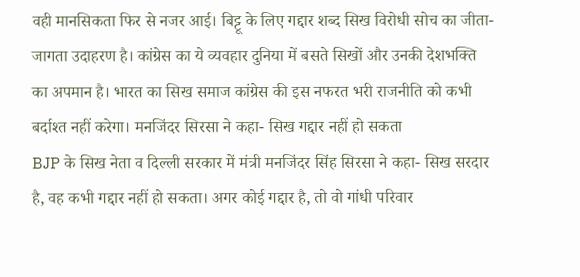वही मानसिकता फिर से नजर आई। बिट्टू के लिए गद्दार शब्द सिख विरोधी सोच का जीता-जागता उदाहरण है। कांग्रेस का ये व्यवहार दुनिया में बसते सिखों और उनकी देशभक्ति का अपमान है। भारत का सिख समाज कांग्रेस की इस नफरत भरी राजनीति को कभी बर्दाश्त नहीं करेगा। मनजिंदर सिरसा ने कहा- सिख गद्दार नहीं हो सकता
BJP के सिख नेता व दिल्ली सरकार में मंत्री मनजिंदर सिंह सिरसा ने कहा- सिख सरदार है, वह कभी गद्दार नहीं हो सकता। अगर कोई गद्दार है, तो वो गांधी परिवार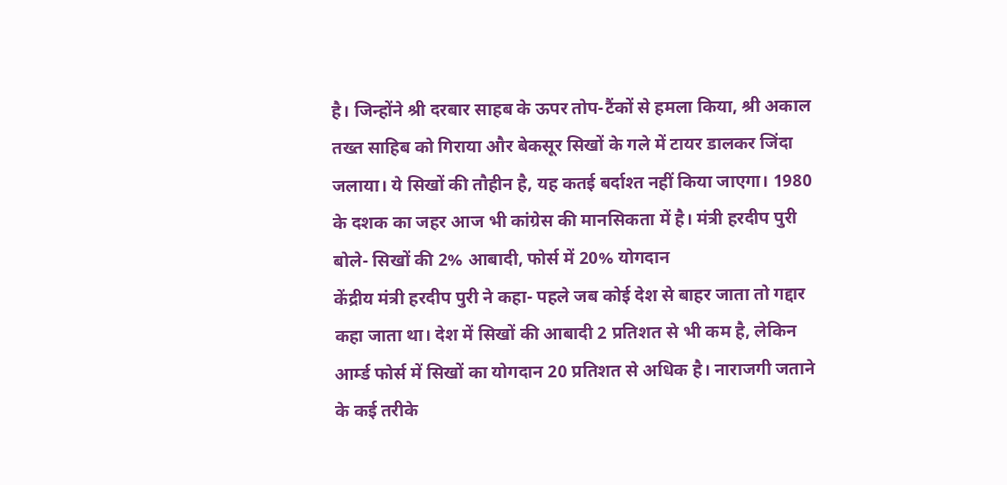है। जिन्होंने श्री दरबार साहब के ऊपर तोप-टैंकों से हमला किया, श्री अकाल तख्त साहिब को गिराया और बेकसूर सिखों के गले में टायर डालकर जिंदा जलाया। ये सिखों की तौहीन है, यह कतई बर्दाश्त नहीं किया जाएगा। 1980 के दशक का जहर आज भी कांग्रेस की मानसिकता में है। मंत्री हरदीप पुरी बोले- सिखों की 2% आबादी, फोर्स में 20% योगदान
केंद्रीय मंत्री हरदीप पुरी ने कहा- पहले जब कोई देश से बाहर जाता तो गद्दार कहा जाता था। देश में सिखों की आबादी 2 प्रतिशत से भी कम है, लेकिन आर्म्ड फोर्स में सिखों का योगदान 20 प्रतिशत से अधिक है। नाराजगी जताने के कई तरीके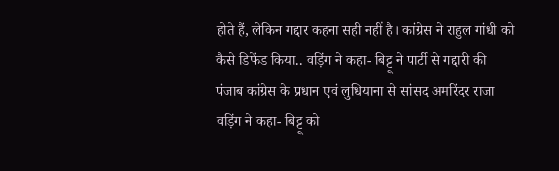होते हैं, लेकिन गद्दार कहना सही नहीं है। कांग्रेस ने राहुल गांधी को कैसे डिफेंड किया.. वड़िंग ने कहा- बिट्टू ने पार्टी से गद्दारी की
पंजाब कांग्रेस के प्रधान एवं लुधियाना से सांसद अमरिंदर राजा वड़िंग ने कहा- बिट्टू को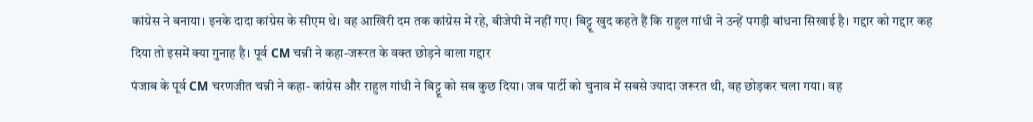कांग्रेस ने बनाया। इनके दादा कांग्रेस के सीएम थे। वह आखिरी दम तक कांग्रेस में रहे, बीजेपी में नहीं गए। बिट्टू खुद कहते हैं कि राहुल गांधी ने उन्हें पगड़ी बांधना सिखाई है। गद्दार को गद्दार कह दिया तो इसमें क्या गुनाह है। पूर्व CM चन्नी ने कहा-जरूरत के वक्त छोड़ने वाला गद्दार
पंजाब के पूर्व CM चरणजीत चन्नी ने कहा- कांग्रेस और राहुल गांधी ने बिट्टू को सब कुछ दिया। जब पार्टी को चुनाव में सबसे ज्यादा जरूरत थी, वह छोड़कर चला गया। वह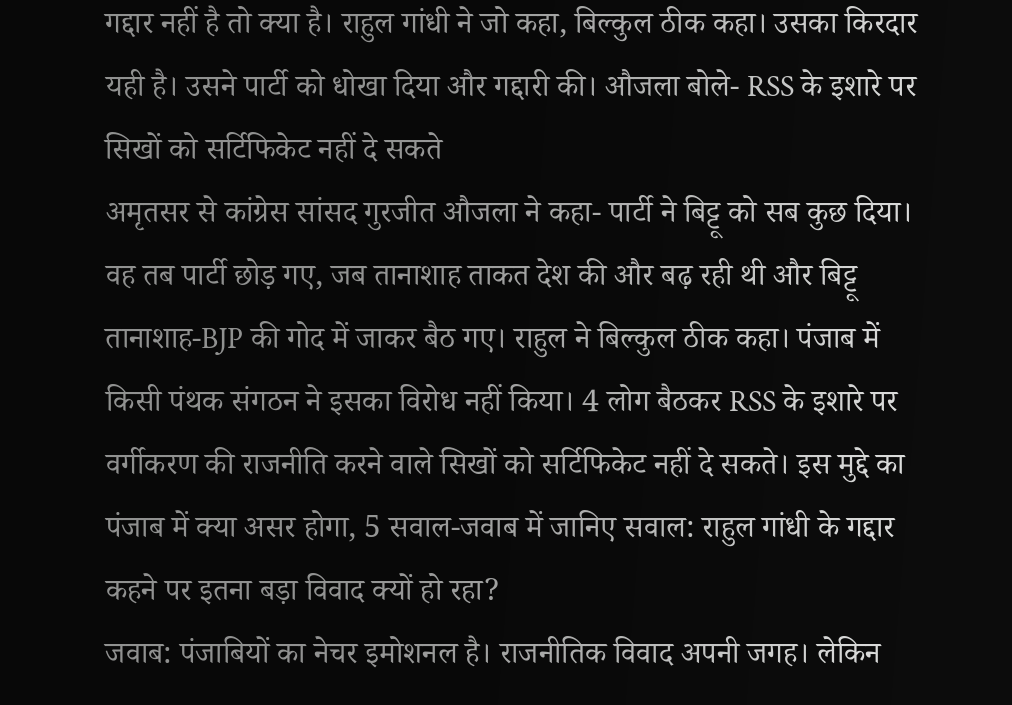गद्दार नहीं है तो क्या है। राहुल गांधी ने जो कहा, बिल्कुल ठीक कहा। उसका किरदार यही है। उसने पार्टी को धोखा दिया और गद्दारी की। औजला बोले- RSS के इशारे पर सिखों को सर्टिफिकेट नहीं दे सकते
अमृतसर से कांग्रेस सांसद गुरजीत औजला ने कहा- पार्टी ने बिट्टू को सब कुछ दिया। वह तब पार्टी छोड़ गए, जब तानाशाह ताकत देश की और बढ़ रही थी और बिट्टू तानाशाह-BJP की गोद में जाकर बैठ गए। राहुल ने बिल्कुल ठीक कहा। पंजाब में किसी पंथक संगठन ने इसका विरोध नहीं किया। 4 लोग बैठकर RSS के इशारे पर वर्गीकरण की राजनीति करने वाले सिखों को सर्टिफिकेट नहीं दे सकते। इस मुद्दे का पंजाब में क्या असर होगा, 5 सवाल-जवाब में जानिए सवाल: राहुल गांधी के गद्दार कहने पर इतना बड़ा विवाद क्यों हो रहा?
जवाब: पंजाबियों का नेचर इमोशनल है। राजनीतिक विवाद अपनी जगह। लेकिन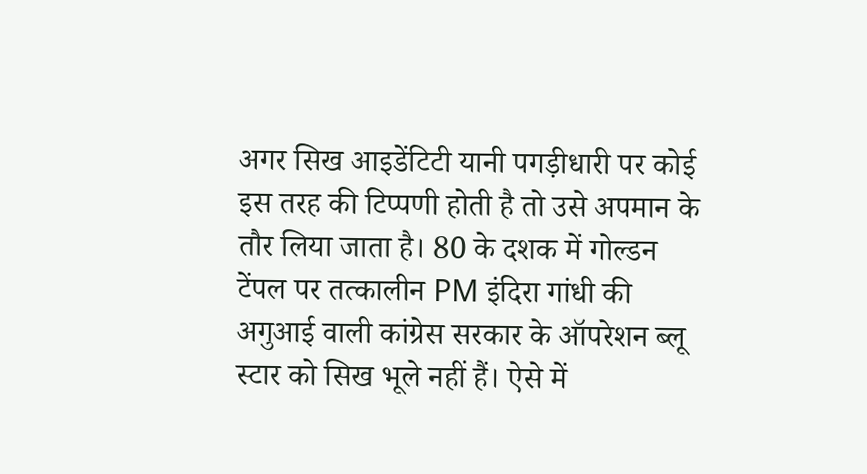अगर सिख आइडेंटिटी यानी पगड़ीधारी पर कोई इस तरह की टिप्पणी होती है तो उसे अपमान के तौर लिया जाता है। 80 के दशक में गोल्डन टेंपल पर तत्कालीन PM इंदिरा गांधी की अगुआई वाली कांग्रेस सरकार के ऑपरेशन ब्लू स्टार को सिख भूले नहीं हैं। ऐसे में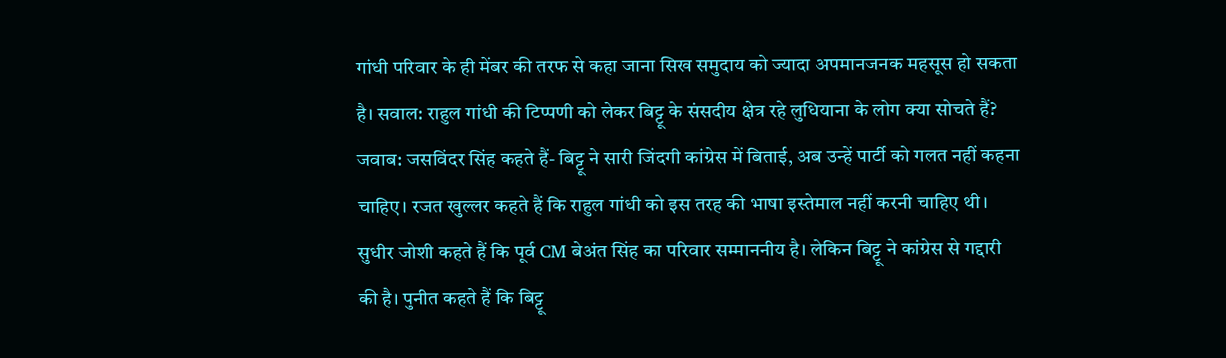गांधी परिवार के ही मेंबर की तरफ से कहा जाना सिख समुदाय को ज्यादा अपमानजनक महसूस हो सकता है। सवाल: राहुल गांधी की टिप्पणी को लेकर बिट्टू के संसदीय क्षेत्र रहे लुधियाना के लोग क्या सोचते हैं?
जवाब: जसविंदर सिंह कहते हैं- बिट्टू ने सारी जिंदगी कांग्रेस में बिताई, अब उन्हें पार्टी को गलत नहीं कहना चाहिए। रजत खुल्लर कहते हैं कि राहुल गांधी को इस तरह की भाषा इस्तेमाल नहीं करनी चाहिए थी। सुधीर जोशी कहते हैं कि पूर्व CM बेअंत सिंह का परिवार सम्माननीय है। लेकिन बिट्टू ने कांग्रेस से गद्दारी की है। पुनीत कहते हैं कि बिट्टू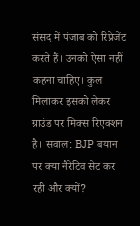संसद में पंजाब को रिप्रेजेंट करते हैं। उनको ऐसा नहीं कहना चाहिए। कुल मिलाकर इसको लेकर ग्राउंड पर मिक्स रिएक्शन है। सवाल: BJP बयान पर क्या नैरेटिव सेट कर रही और क्यों?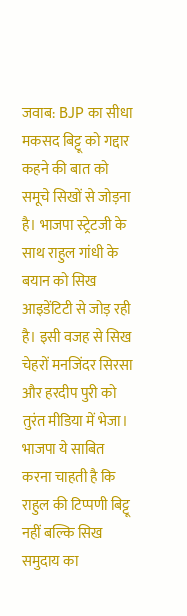जवाब: BJP का सीधा मकसद बिट्टू को गद्दार कहने की बात को समूचे सिखों से जोड़ना है। भाजपा स्ट्रेटजी के साथ राहुल गांधी के बयान को सिख आइडेंटिटी से जोड़ रही है। इसी वजह से सिख चेहरों मनजिंदर सिरसा और हरदीप पुरी को तुरंत मीडिया में भेजा। भाजपा ये साबित करना चाहती है कि राहुल की टिप्पणी बिट्टू नहीं बल्कि सिख समुदाय का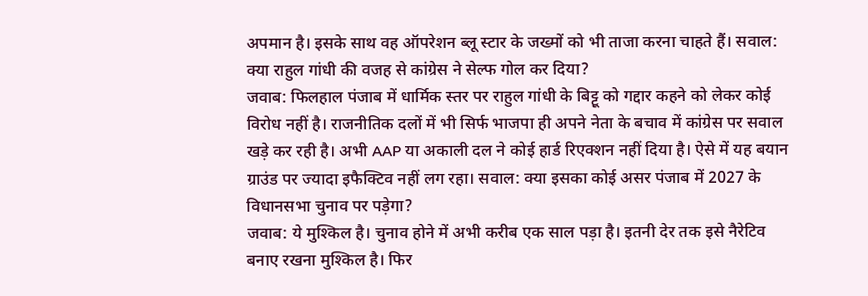अपमान है। इसके साथ वह ऑपरेशन ब्लू स्टार के जख्मों को भी ताजा करना चाहते हैं। सवाल: क्या राहुल गांधी की वजह से कांग्रेस ने सेल्फ गोल कर दिया?
जवाब: फिलहाल पंजाब में धार्मिक स्तर पर राहुल गांधी के बिट्टू को गद्दार कहने को लेकर कोई विरोध नहीं है। राजनीतिक दलों में भी सिर्फ भाजपा ही अपने नेता के बचाव में कांग्रेस पर सवाल खड़े कर रही है। अभी AAP या अकाली दल ने कोई हार्ड रिएक्शन नहीं दिया है। ऐसे में यह बयान ग्राउंड पर ज्यादा इफैक्टिव नहीं लग रहा। सवाल: क्या इसका कोई असर पंजाब में 2027 के विधानसभा चुनाव पर पड़ेगा?
जवाब: ये मुश्किल है। चुनाव होने में अभी करीब एक साल पड़ा है। इतनी देर तक इसे नैरेटिव बनाए रखना मुश्किल है। फिर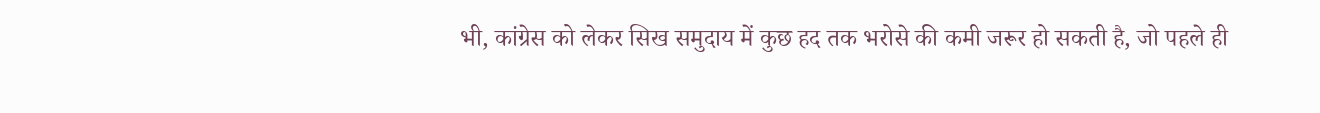भी, कांग्रेस को लेकर सिख समुदाय में कुछ हद तक भरोसे की कमी जरूर हो सकती है, जो पहले ही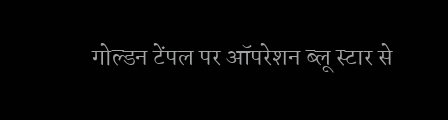गोल्डन टेंपल पर ऑपरेशन ब्लू स्टार से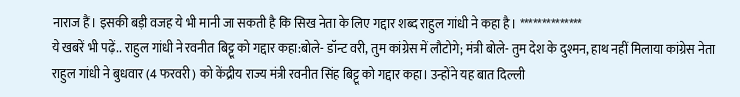नाराज हैं। इसकी बड़ी वजह ये भी मानी जा सकती है कि सिख नेता के लिए गद्दार शब्द राहुल गांधी ने कहा है। **************
ये खबरें भी पढ़ें.. राहुल गांधी ने रवनीत बिट्टू को गद्दार कहा:बोले- डॉन्ट वरी, तुम कांग्रेस में लौटोगे; मंत्री बोले- तुम देश के दुश्मन, हाथ नहीं मिलाया कांग्रेस नेता राहुल गांधी ने बुधवार (4 फरवरी) को केंद्रीय राज्य मंत्री रवनीत सिंह बिट्टू को गद्दार कहा। उन्होंने यह बात दिल्ली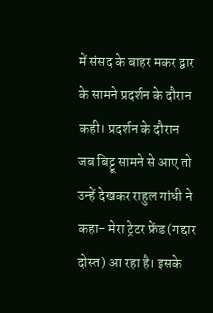में संसद के बाहर मकर द्वार के सामने प्रदर्शन के दौरान कही। प्रदर्शन के दौरान जब बिट्टू सामने से आए तो उन्हें देखकर राहुल गांधी ने कहा- मेरा ट्रेटर फ्रेंड (गद्दार दोस्त) आ रहा है। इसके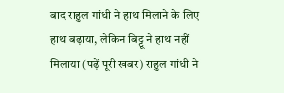बाद राहुल गांधी ने हाथ मिलाने के लिए हाथ बढ़ाया, लेकिन बिट्टू ने हाथ नहीं मिलाया (पढ़ें पूरी खबर) राहुल गांधी ने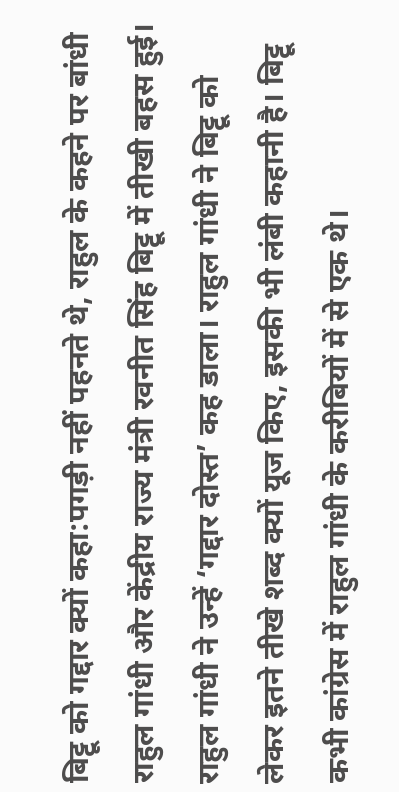बिट्टू को गद्दार क्यों कहा:पगड़ी नहीं पहनते थे, राहुल के कहने पर बांधी
राहुल गांधी और केंद्रीय राज्य मंत्री रवनीत सिंह बिट्टू में तीखी बहस हुई। राहुल गांधी ने उन्हें ‘गद्दार दोस्त’ कह डाला। राहुल गांधी ने बिट्टू को लेकर इतने तीखे शब्द क्यों यूज किए, इसकी भी लंबी कहानी है। बिट्टू कभी कांग्रेस में राहुल गांधी के करीबियों में से एक थे।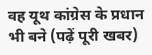वह यूथ कांग्रेस के प्रधान भी बने (पढ़ें पूरी खबर)